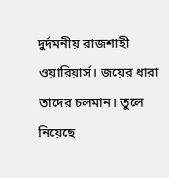দুর্দমনীয় রাজশাহী ওয়ারিয়ার্স। জয়ের ধারা তাদের চলমান। তুলে নিয়েছে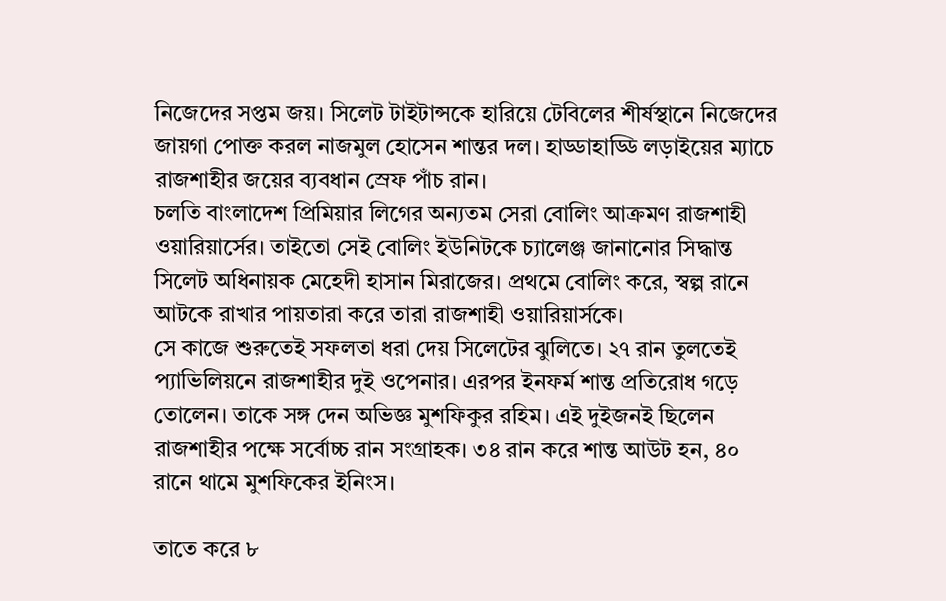নিজেদের সপ্তম জয়। সিলেট টাইটান্সকে হারিয়ে টেবিলের শীর্ষস্থানে নিজেদের জায়গা পোক্ত করল নাজমুল হোসেন শান্তর দল। হাড্ডাহাড্ডি লড়াইয়ের ম্যাচে রাজশাহীর জয়ের ব্যবধান স্রেফ পাঁচ রান।
চলতি বাংলাদেশ প্রিমিয়ার লিগের অন্যতম সেরা বোলিং আক্রমণ রাজশাহী ওয়ারিয়ার্সের। তাইতো সেই বোলিং ইউনিটকে চ্যালেঞ্জ জানানোর সিদ্ধান্ত সিলেট অধিনায়ক মেহেদী হাসান মিরাজের। প্রথমে বোলিং করে, স্বল্প রানে আটকে রাখার পায়তারা করে তারা রাজশাহী ওয়ারিয়ার্সকে।
সে কাজে শুরুতেই সফলতা ধরা দেয় সিলেটের ঝুলিতে। ২৭ রান তুলতেই প্যাভিলিয়নে রাজশাহীর দুই ওপেনার। এরপর ইনফর্ম শান্ত প্রতিরোধ গড়ে তোলেন। তাকে সঙ্গ দেন অভিজ্ঞ মুশফিকুর রহিম। এই দুইজনই ছিলেন রাজশাহীর পক্ষে সর্বোচ্চ রান সংগ্রাহক। ৩৪ রান করে শান্ত আউট হন, ৪০ রানে থামে মুশফিকের ইনিংস।

তাতে করে ৮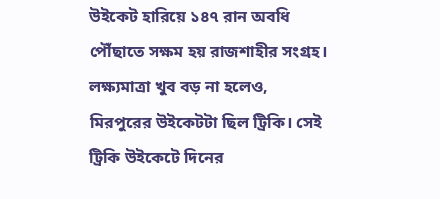উইকেট হারিয়ে ১৪৭ রান অবধি পৌঁছাতে সক্ষম হয় রাজশাহীর সংগ্রহ। লক্ষ্যমাত্রা খুব বড় না হলেও, মিরপুরের উইকেটটা ছিল ট্রিকি। সেই ট্রিকি উইকেটে দিনের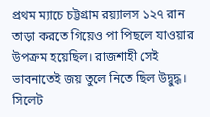প্রথম ম্যাচে চট্টগ্রাম রয়্যালস ১২৭ রান তাড়া করতে গিয়েও পা পিছলে যাওয়ার উপক্রম হয়েছিল। রাজশাহী সেই ভাবনাতেই জয় তুলে নিতে ছিল উদ্বুদ্ধ।
সিলেট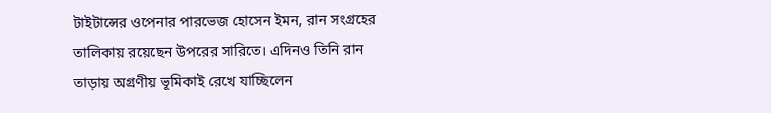টাইটান্সের ওপেনার পারভেজ হোসেন ইমন, রান সংগ্রহের তালিকায় রয়েছেন উপরের সারিতে। এদিনও তিনি রান তাড়ায় অগ্রণীয় ভূমিকাই রেখে যাচ্ছিলেন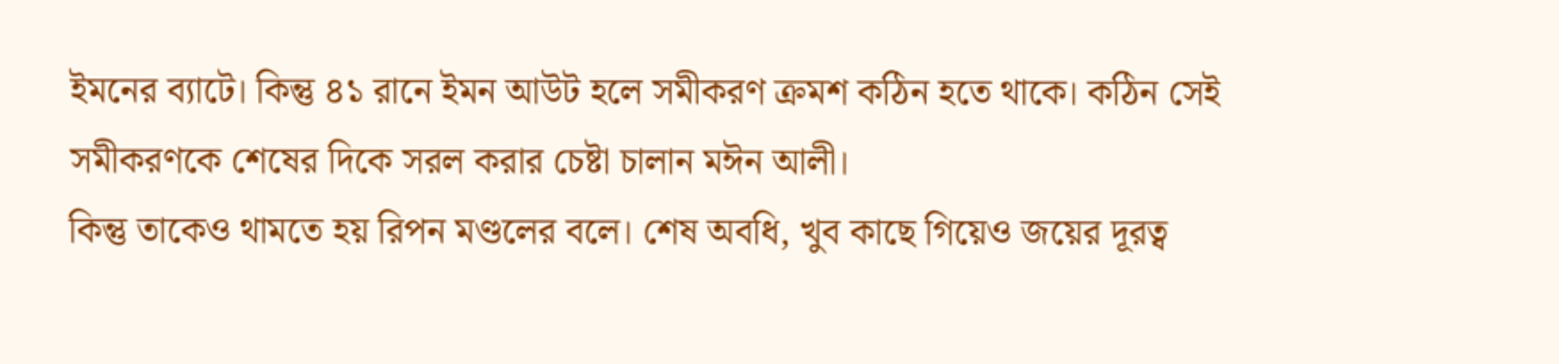ইমনের ব্যাটে। কিন্তু ৪১ রানে ইমন আউট হলে সমীকরণ ক্রমশ কঠিন হতে থাকে। কঠিন সেই সমীকরণকে শেষের দিকে সরল করার চেষ্টা চালান মঈন আলী।
কিন্তু তাকেও থামতে হয় রিপন মণ্ডলের বলে। শেষ অবধি, খুব কাছে গিয়েও জয়ের দূরত্ব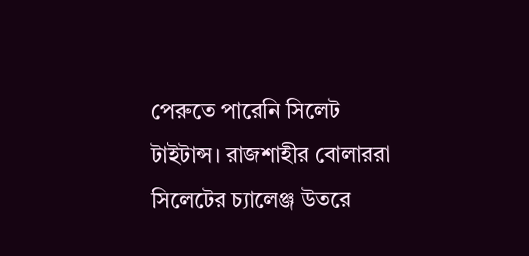পেরুতে পারেনি সিলেট টাইটান্স। রাজশাহীর বোলাররা সিলেটের চ্যালেঞ্জ উতরে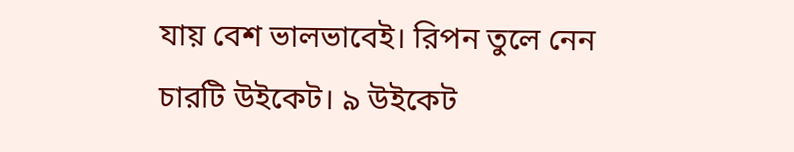যায় বেশ ভালভাবেই। রিপন তুলে নেন চারটি উইকেট। ৯ উইকেট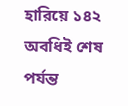হারিয়ে ১৪২ অবধিই শেষ পর্যন্ত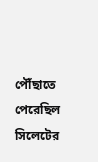পৌঁছাতে পেরেছিল সিলেটের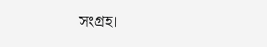সংগ্রহ।